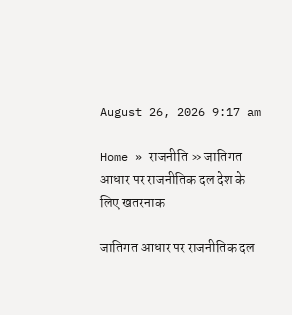August 26, 2026 9:17 am

Home » राजनीति » जातिगत आधार पर राजनीतिक दल देश के लिए खतरनाक

जातिगत आधार पर राजनीतिक दल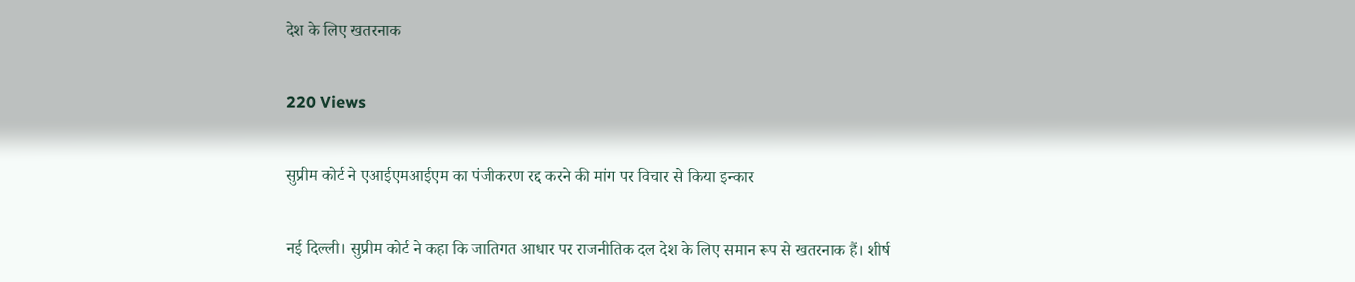देश के लिए खतरनाक

220 Views

सुप्रीम कोर्ट ने एआईएमआईएम का पंजीकरण रद्द करने की मांग पर विचार से किया इन्कार

नई दिल्ली। सुप्रीम कोर्ट ने कहा कि जातिगत आधार पर राजनीतिक दल देश के लिए समान रूप से खतरनाक हैं। शीर्ष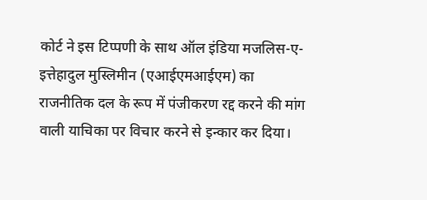कोर्ट ने इस टिप्पणी के साथ ऑल इंडिया मजलिस-ए-इत्तेहादुल मुस्लिमीन (एआईएमआईएम) का राजनीतिक दल के रूप में पंजीकरण रद्द करने की मांग वाली याचिका पर विचार करने से इन्कार कर दिया।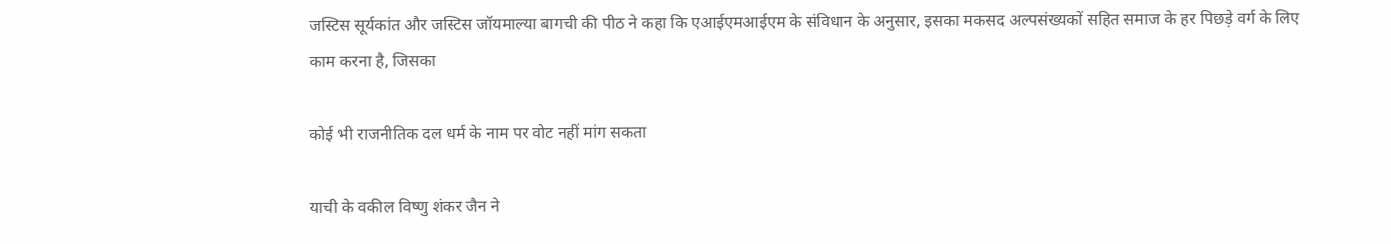जस्टिस सूर्यकांत और जस्टिस जॉयमाल्या बागची की पीठ ने कहा कि एआईएमआईएम के संविधान के अनुसार, इसका मकसद अल्पसंख्यकों सहित समाज के हर पिछड़े वर्ग के लिए काम करना है, जिसका

कोई भी राजनीतिक दल धर्म के नाम पर वोट नहीं मांग सकता

याची के वकील विष्णु शंकर जैन ने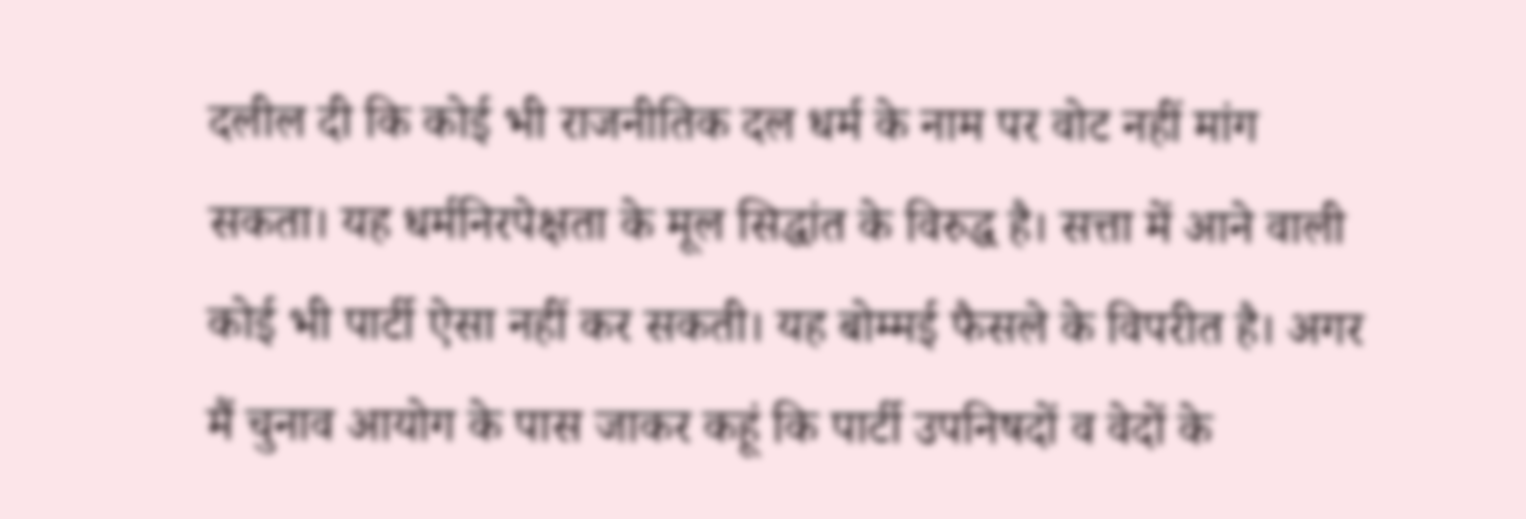दलील दी कि कोई भी राजनीतिक दल धर्म के नाम पर वोट नहीं मांग सकता। यह धर्मनिरपेक्षता के मूल सिद्धांत के विरुद्ध है। सत्ता में आने वाली कोई भी पार्टी ऐसा नहीं कर सकती। यह बोम्मई फैसले के विपरीत है। अगर मैं चुनाव आयोग के पास जाकर कहूं कि पार्टी उपनिषदों व वेदों के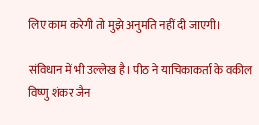लिए काम करेगी तो मुझे अनुमति नहीं दी जाएगी।

संविधान में भी उल्लेख है। पीठ ने याचिकाकर्ता के वकील विष्णु शंकर जैन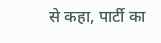से कहा, पार्टी का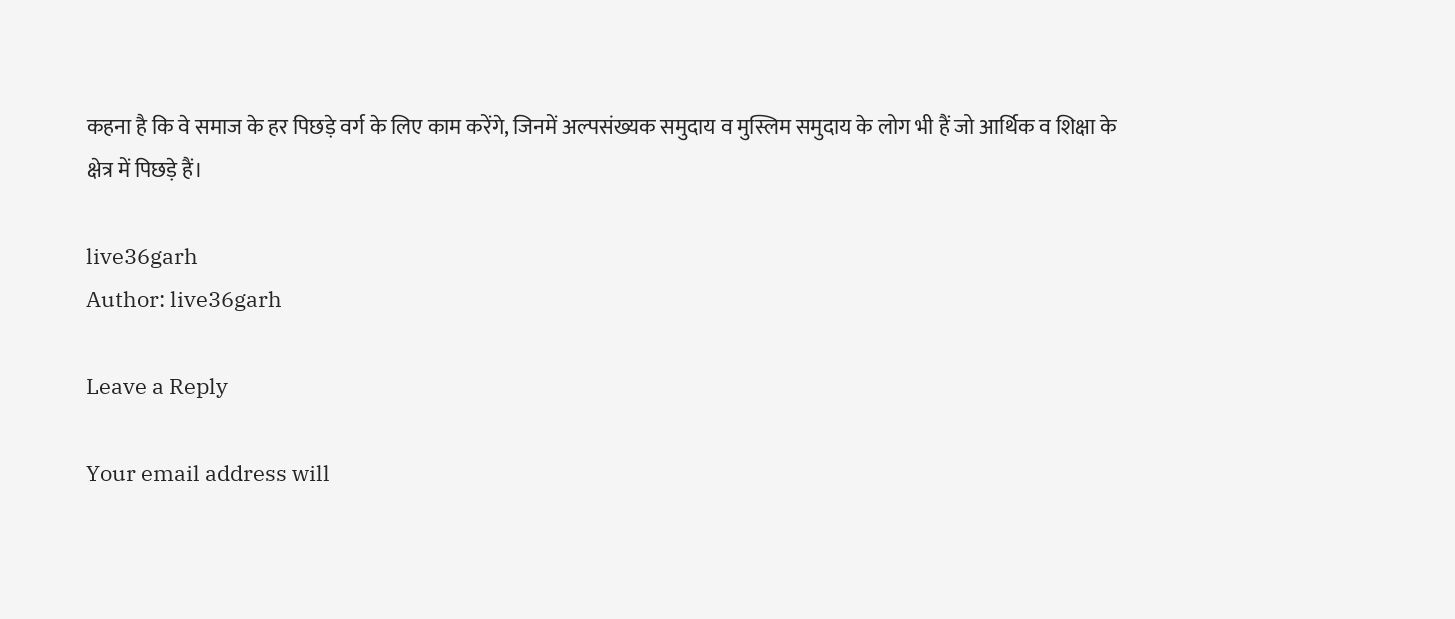कहना है कि वे समाज के हर पिछड़े वर्ग के लिए काम करेंगे, जिनमें अल्पसंख्यक समुदाय व मुस्लिम समुदाय के लोग भी हैं जो आर्थिक व शिक्षा के क्षेत्र में पिछड़े हैं।

live36garh
Author: live36garh

Leave a Reply

Your email address will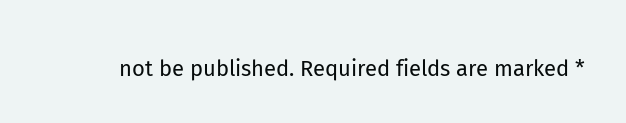not be published. Required fields are marked *